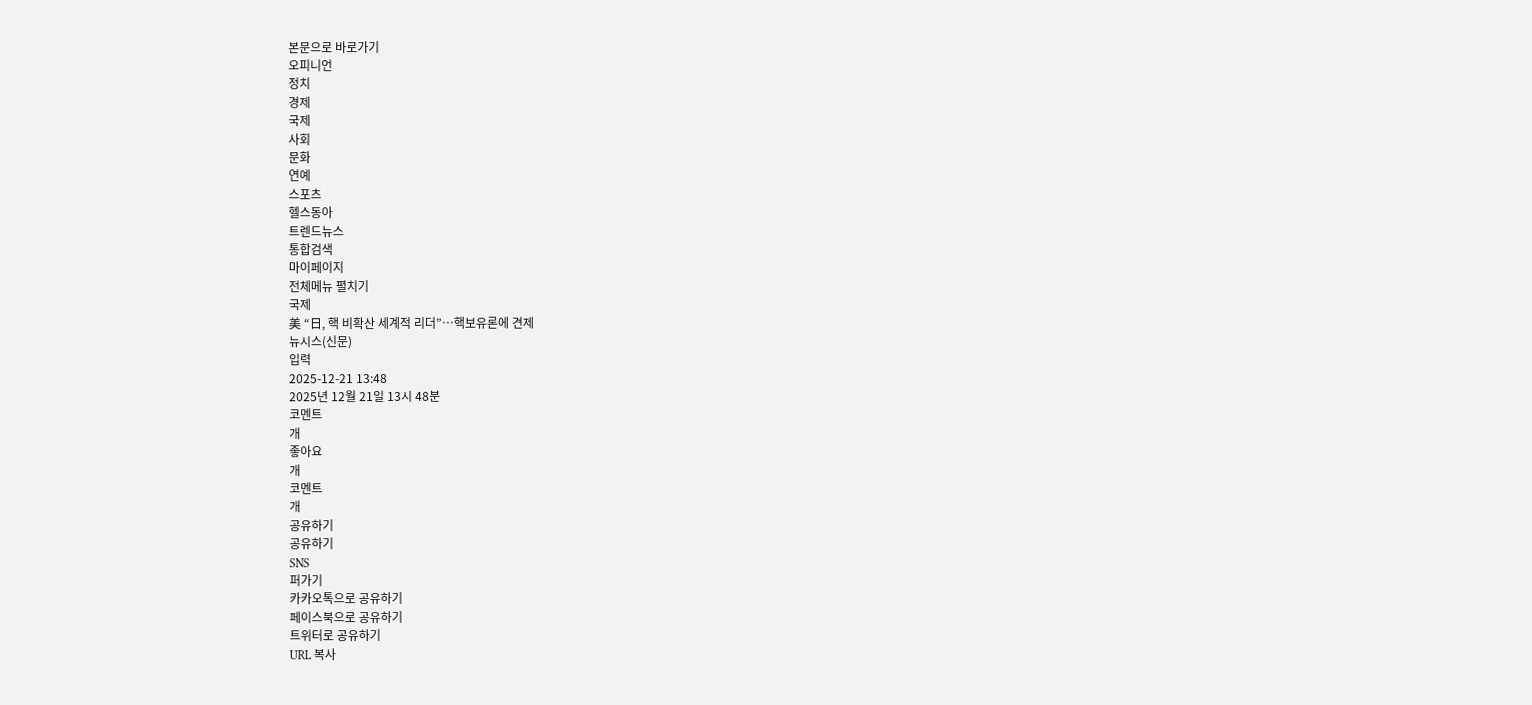본문으로 바로가기
오피니언
정치
경제
국제
사회
문화
연예
스포츠
헬스동아
트렌드뉴스
통합검색
마이페이지
전체메뉴 펼치기
국제
美 “日, 핵 비확산 세계적 리더”…핵보유론에 견제
뉴시스(신문)
입력
2025-12-21 13:48
2025년 12월 21일 13시 48분
코멘트
개
좋아요
개
코멘트
개
공유하기
공유하기
SNS
퍼가기
카카오톡으로 공유하기
페이스북으로 공유하기
트위터로 공유하기
URL 복사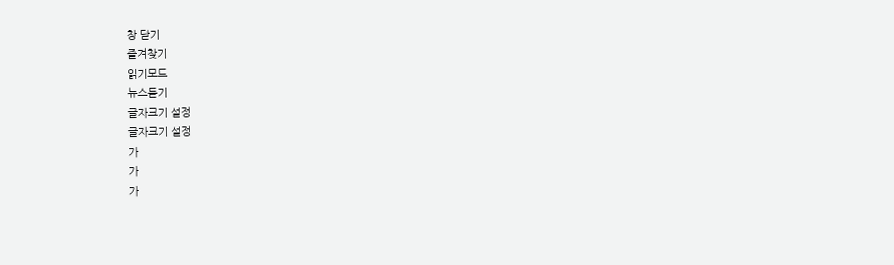창 닫기
즐겨찾기
읽기모드
뉴스듣기
글자크기 설정
글자크기 설정
가
가
가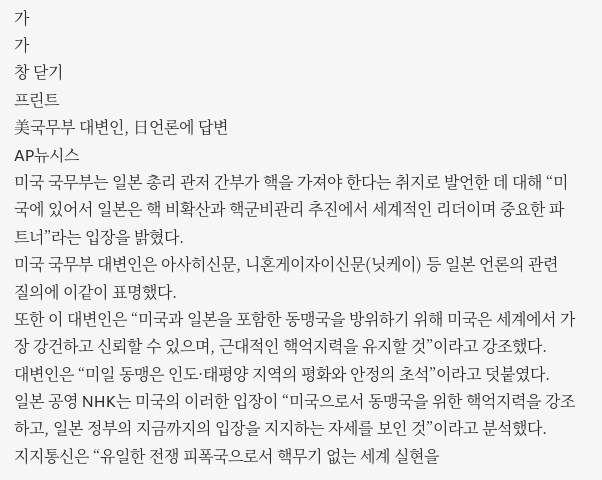가
가
창 닫기
프린트
美국무부 대변인, 日언론에 답변
AP뉴시스
미국 국무부는 일본 총리 관저 간부가 핵을 가져야 한다는 취지로 발언한 데 대해 “미국에 있어서 일본은 핵 비확산과 핵군비관리 추진에서 세계적인 리더이며 중요한 파트너”라는 입장을 밝혔다.
미국 국무부 대변인은 아사히신문, 니혼게이자이신문(닛케이) 등 일본 언론의 관련 질의에 이같이 표명했다.
또한 이 대변인은 “미국과 일본을 포함한 동맹국을 방위하기 위해 미국은 세계에서 가장 강건하고 신뢰할 수 있으며, 근대적인 핵억지력을 유지할 것”이라고 강조했다.
대변인은 “미일 동맹은 인도·태평양 지역의 평화와 안정의 초석”이라고 덧붙였다.
일본 공영 NHK는 미국의 이러한 입장이 “미국으로서 동맹국을 위한 핵억지력을 강조하고, 일본 정부의 지금까지의 입장을 지지하는 자세를 보인 것”이라고 분석했다.
지지통신은 “유일한 전쟁 피폭국으로서 핵무기 없는 세계 실현을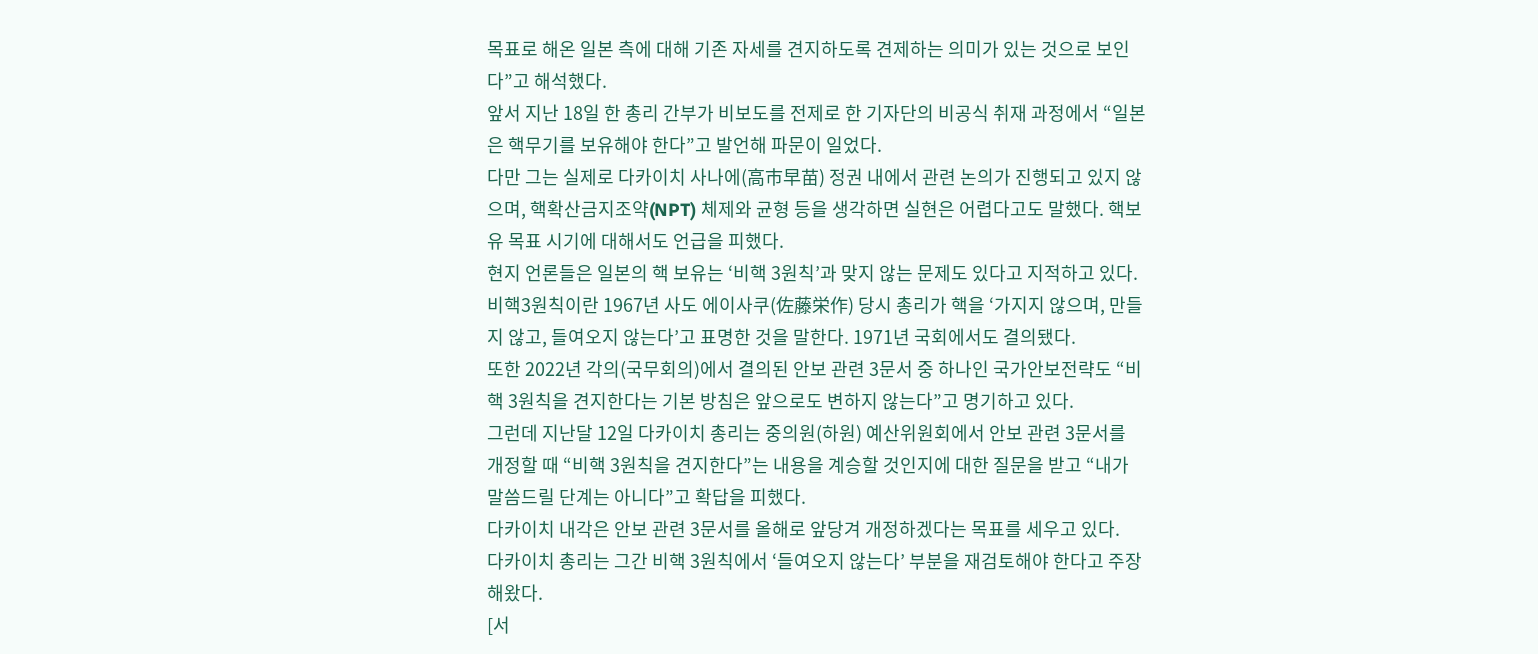목표로 해온 일본 측에 대해 기존 자세를 견지하도록 견제하는 의미가 있는 것으로 보인다”고 해석했다.
앞서 지난 18일 한 총리 간부가 비보도를 전제로 한 기자단의 비공식 취재 과정에서 “일본은 핵무기를 보유해야 한다”고 발언해 파문이 일었다.
다만 그는 실제로 다카이치 사나에(高市早苗) 정권 내에서 관련 논의가 진행되고 있지 않으며, 핵확산금지조약(NPT) 체제와 균형 등을 생각하면 실현은 어렵다고도 말했다. 핵보유 목표 시기에 대해서도 언급을 피했다.
현지 언론들은 일본의 핵 보유는 ‘비핵 3원칙’과 맞지 않는 문제도 있다고 지적하고 있다.
비핵3원칙이란 1967년 사도 에이사쿠(佐藤栄作) 당시 총리가 핵을 ‘가지지 않으며, 만들지 않고, 들여오지 않는다’고 표명한 것을 말한다. 1971년 국회에서도 결의됐다.
또한 2022년 각의(국무회의)에서 결의된 안보 관련 3문서 중 하나인 국가안보전략도 “비핵 3원칙을 견지한다는 기본 방침은 앞으로도 변하지 않는다”고 명기하고 있다.
그런데 지난달 12일 다카이치 총리는 중의원(하원) 예산위원회에서 안보 관련 3문서를 개정할 때 “비핵 3원칙을 견지한다”는 내용을 계승할 것인지에 대한 질문을 받고 “내가 말씀드릴 단계는 아니다”고 확답을 피했다.
다카이치 내각은 안보 관련 3문서를 올해로 앞당겨 개정하겠다는 목표를 세우고 있다.
다카이치 총리는 그간 비핵 3원칙에서 ‘들여오지 않는다’ 부분을 재검토해야 한다고 주장해왔다.
[서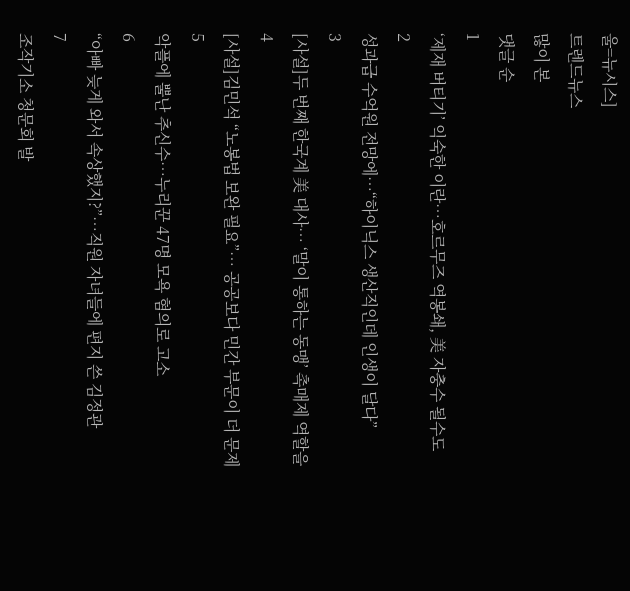울=뉴시스]
트렌드뉴스
많이 본
댓글 순
1
‘제재 버티기’ 익숙한 이란…호르무즈 역봉쇄, 美 자충수 될수도
2
성과급 수억원 전망에…“하이닉스 생산직인데 인생이 달다”
3
[사설]두 번째 한국계 美 대사… ‘말이 통하는 동맹’ 촉매제 역할을
4
[사설]김민석 “노봉법 보완 필요”… 공공보다 민간 부문이 더 문제
5
악플에 뿔난 추신수…누리꾼 47명 모욕 혐의로 고소
6
“아빠 늦게 와서 속상했지?”…직원 자녀들에 편지 쓴 김정관
7
조작기소 청문회 발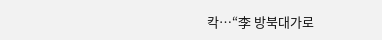칵…“李 방북대가로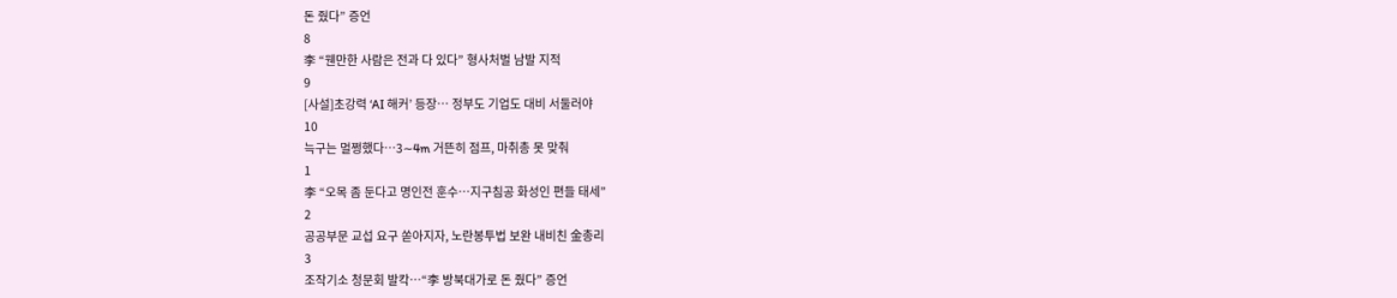돈 줬다” 증언
8
李 “웬만한 사람은 전과 다 있다” 형사처벌 남발 지적
9
[사설]초강력 ‘AI 해커’ 등장… 정부도 기업도 대비 서둘러야
10
늑구는 멀쩡했다…3∼4m 거뜬히 점프, 마취총 못 맞춰
1
李 “오목 좀 둔다고 명인전 훈수…지구침공 화성인 편들 태세”
2
공공부문 교섭 요구 쏟아지자, 노란봉투법 보완 내비친 金총리
3
조작기소 청문회 발칵…“李 방북대가로 돈 줬다” 증언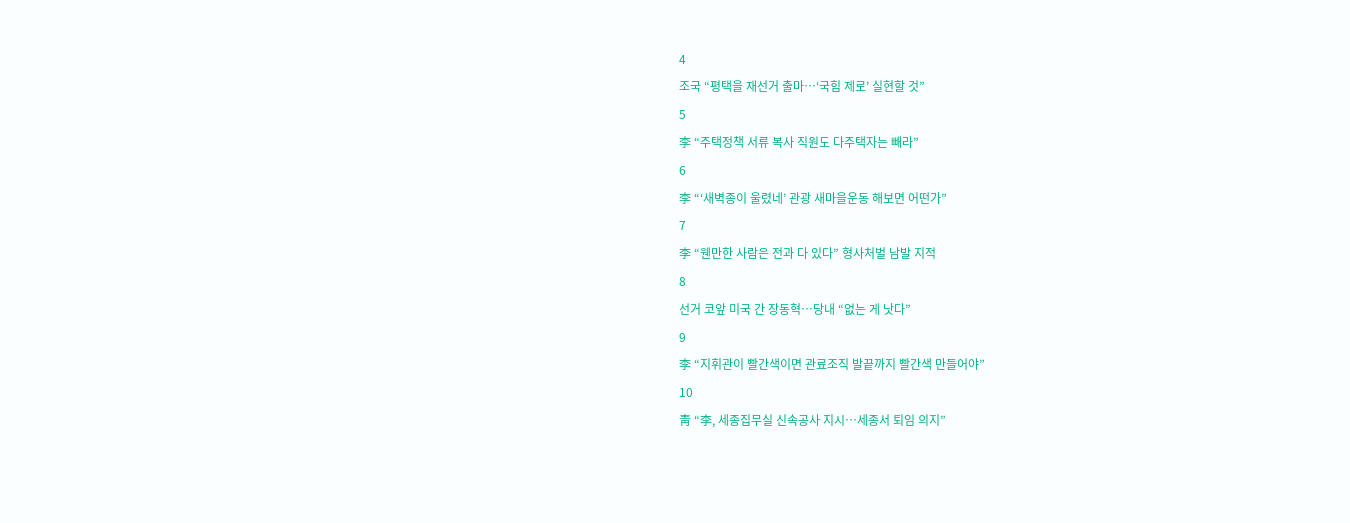4
조국 “평택을 재선거 출마…‘국힘 제로’ 실현할 것”
5
李 “주택정책 서류 복사 직원도 다주택자는 빼라”
6
李 “‘새벽종이 울렸네’ 관광 새마을운동 해보면 어떤가”
7
李 “웬만한 사람은 전과 다 있다” 형사처벌 남발 지적
8
선거 코앞 미국 간 장동혁…당내 “없는 게 낫다”
9
李 “지휘관이 빨간색이면 관료조직 발끝까지 빨간색 만들어야”
10
靑 “李, 세종집무실 신속공사 지시…세종서 퇴임 의지”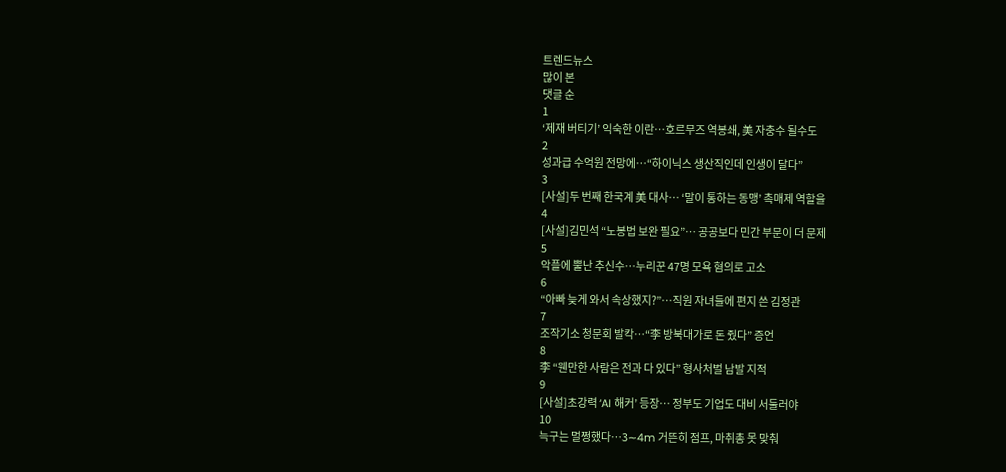트렌드뉴스
많이 본
댓글 순
1
‘제재 버티기’ 익숙한 이란…호르무즈 역봉쇄, 美 자충수 될수도
2
성과급 수억원 전망에…“하이닉스 생산직인데 인생이 달다”
3
[사설]두 번째 한국계 美 대사… ‘말이 통하는 동맹’ 촉매제 역할을
4
[사설]김민석 “노봉법 보완 필요”… 공공보다 민간 부문이 더 문제
5
악플에 뿔난 추신수…누리꾼 47명 모욕 혐의로 고소
6
“아빠 늦게 와서 속상했지?”…직원 자녀들에 편지 쓴 김정관
7
조작기소 청문회 발칵…“李 방북대가로 돈 줬다” 증언
8
李 “웬만한 사람은 전과 다 있다” 형사처벌 남발 지적
9
[사설]초강력 ‘AI 해커’ 등장… 정부도 기업도 대비 서둘러야
10
늑구는 멀쩡했다…3∼4m 거뜬히 점프, 마취총 못 맞춰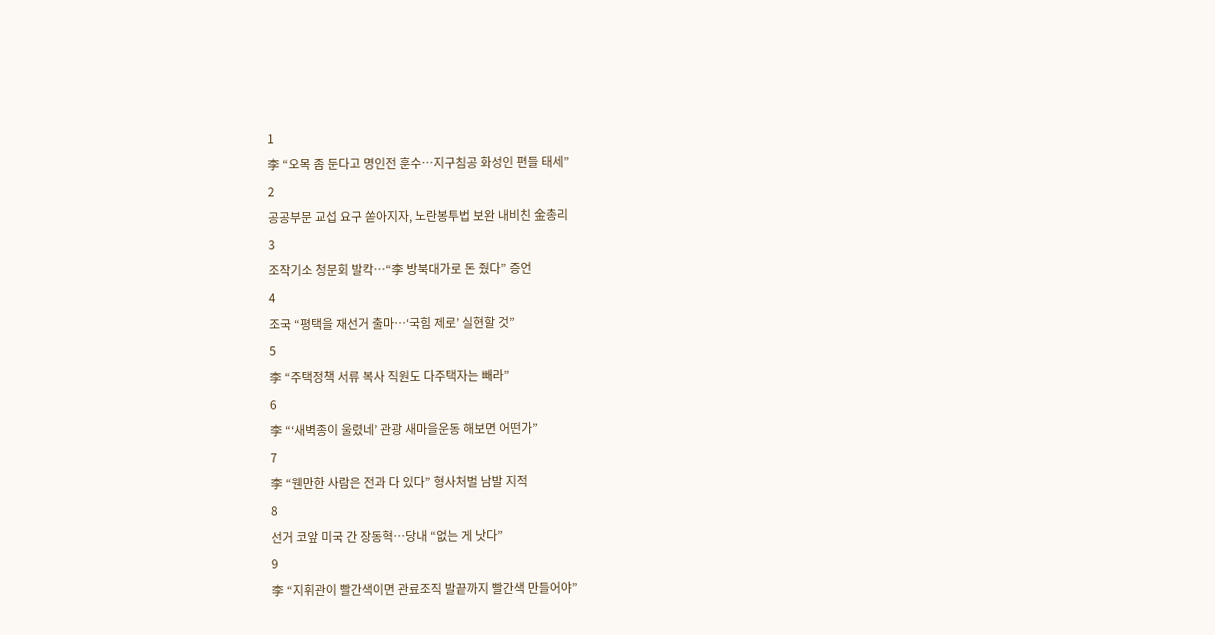1
李 “오목 좀 둔다고 명인전 훈수…지구침공 화성인 편들 태세”
2
공공부문 교섭 요구 쏟아지자, 노란봉투법 보완 내비친 金총리
3
조작기소 청문회 발칵…“李 방북대가로 돈 줬다” 증언
4
조국 “평택을 재선거 출마…‘국힘 제로’ 실현할 것”
5
李 “주택정책 서류 복사 직원도 다주택자는 빼라”
6
李 “‘새벽종이 울렸네’ 관광 새마을운동 해보면 어떤가”
7
李 “웬만한 사람은 전과 다 있다” 형사처벌 남발 지적
8
선거 코앞 미국 간 장동혁…당내 “없는 게 낫다”
9
李 “지휘관이 빨간색이면 관료조직 발끝까지 빨간색 만들어야”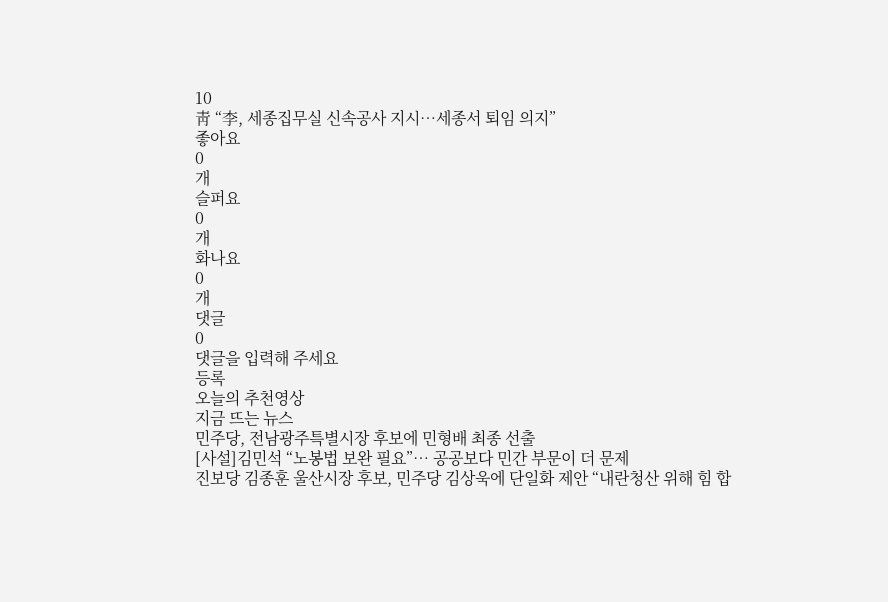10
靑 “李, 세종집무실 신속공사 지시…세종서 퇴임 의지”
좋아요
0
개
슬퍼요
0
개
화나요
0
개
댓글
0
댓글을 입력해 주세요
등록
오늘의 추천영상
지금 뜨는 뉴스
민주당, 전남광주특별시장 후보에 민형배 최종 선출
[사설]김민석 “노봉법 보완 필요”… 공공보다 민간 부문이 더 문제
진보당 김종훈 울산시장 후보, 민주당 김상욱에 단일화 제안 “내란청산 위해 힘 합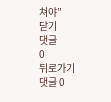쳐야”
닫기
댓글
0
뒤로가기
댓글 0